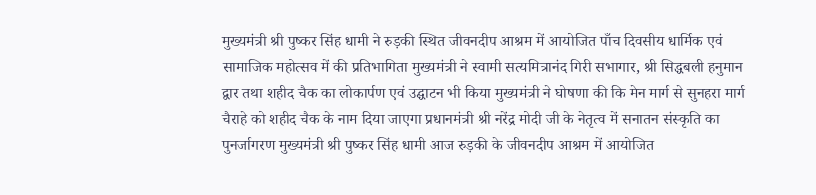मुख्यमंत्री श्री पुष्कर सिंह धामी ने रुड़की स्थित जीवनदीप आश्रम में आयोजित पाँच दिवसीय धार्मिक एवं सामाजिक महोत्सव में की प्रतिभागिता मुख्यमंत्री ने स्वामी सत्यमित्रानंद गिरी सभागार, श्री सिद्धबली हनुमान द्वार तथा शहीद चैक का लोकार्पण एवं उद्घाटन भी किया मुख्यमंत्री ने घोषणा की कि मेन मार्ग से सुनहरा मार्ग चैराहे को शहीद चैक के नाम दिया जाएगा प्रधानमंत्री श्री नरेंद्र मोदी जी के नेतृत्व में सनातन संस्कृति का पुनर्जागरण मुख्यमंत्री श्री पुष्कर सिंह धामी आज रुड़की के जीवनदीप आश्रम में आयोजित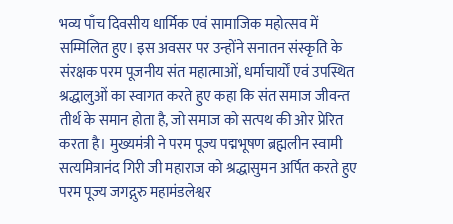भव्य पाँच दिवसीय धार्मिक एवं सामाजिक महोत्सव में सम्मिलित हुए। इस अवसर पर उन्होंने सनातन संस्कृति के संरक्षक परम पूजनीय संत महात्माओं, धर्माचार्यों एवं उपस्थित श्रद्धालुओं का स्वागत करते हुए कहा कि संत समाज जीवन्त तीर्थ के समान होता है, जो समाज को सत्पथ की ओर प्रेरित करता है। मुख्यमंत्री ने परम पूज्य पद्मभूषण ब्रह्मलीन स्वामी सत्यमित्रानंद गिरी जी महाराज को श्रद्धासुमन अर्पित करते हुए परम पूज्य जगद्गुरु महामंडलेश्वर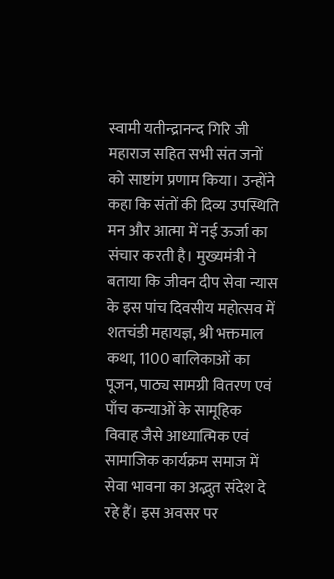स्वामी यतीन्द्रानन्द गिरि जी महाराज सहित सभी संत जनों को साष्टांग प्रणाम किया। उन्होंने कहा कि संतों की दिव्य उपस्थिति मन और आत्मा में नई ऊर्जा का संचार करती है। मुख्यमंत्री ने बताया कि जीवन दीप सेवा न्यास के इस पांच दिवसीय महोत्सव में शतचंडी महायज्ञ, श्री भक्तमाल कथा, 1100 बालिकाओं का पूजन, पाठ्य सामग्री वितरण एवं पाँच कन्याओं के सामूहिक विवाह जैसे आध्यात्मिक एवं सामाजिक कार्यक्रम समाज में सेवा भावना का अद्भुत संदेश दे रहे हैं। इस अवसर पर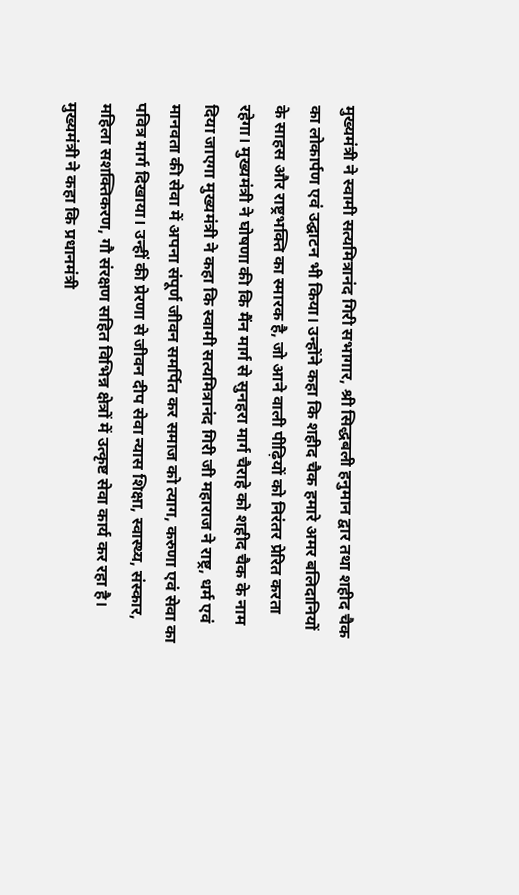मुख्यमंत्री ने स्वामी सत्यमित्रानंद गिरी सभागार, श्री सिद्धबली हनुमान द्वार तथा शहीद चैक का लोकार्पण एवं उद्घाटन भी किया। उन्होंने कहा कि शहीद चैक हमारे अमर बलिदानियों के साहस और राष्ट्रभक्ति का स्मारक है, जो आने वाली पीढ़ियों को निरंतर प्रेरित करता रहेगा। मुख्यमंत्री ने घोषणा की कि मैंन मार्ग से सुनहरा मार्ग चैराहे को शहीद चैक के नाम दिया जाएगा मुख्यमंत्री ने कहा कि स्वामी सत्यमित्रानंद गिरी जी महाराज ने राष्ट्र, धर्म एवं मानवता की सेवा में अपना संपूर्ण जीवन समर्पित कर समाज को त्याग, करुणा एवं सेवा का पवित्र मार्ग दिखाया। उन्हीं की प्रेरणा से जीवन दीप सेवा न्यास शिक्षा, स्वास्थ्य, संस्कार, महिला सशक्तिकरण, गौ संरक्षण सहित विभिन्न क्षेत्रों में उत्कृष्ट सेवा कार्य कर रहा है। मुख्यमंत्री ने कहा कि प्रधानमंत्री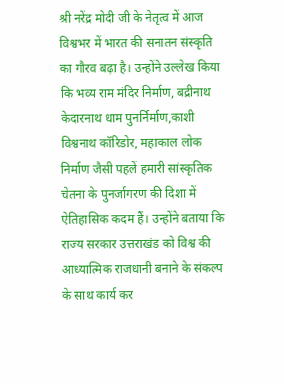श्री नरेंद्र मोदी जी के नेतृत्व में आज विश्वभर में भारत की सनातन संस्कृति का गौरव बढ़ा है। उन्होंने उल्लेख किया कि भव्य राम मंदिर निर्माण, बद्रीनाथ केदारनाथ धाम पुनर्निर्माण,काशी विश्वनाथ कॉरिडोर, महाकाल लोक निर्माण जैसी पहलें हमारी सांस्कृतिक चेतना के पुनर्जागरण की दिशा में ऐतिहासिक कदम हैं। उन्होंने बताया कि राज्य सरकार उत्तराखंड को विश्व की आध्यात्मिक राजधानी बनाने के संकल्प के साथ कार्य कर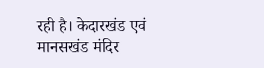रही है। केदारखंड एवं मानसखंड मंदिर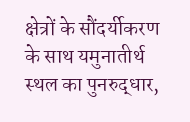क्षेत्रों के सौंदर्यीकरण के साथ यमुनातीर्थ स्थल का पुनरुद्धार,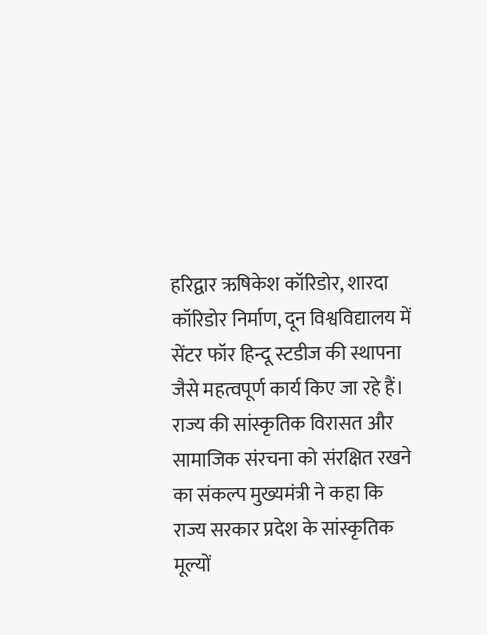हरिद्वार ऋषिकेश कॉरिडोर, शारदा कॉरिडोर निर्माण, दून विश्वविद्यालय में सेंटर फॉर हिन्दू स्टडीज की स्थापना जैसे महत्वपूर्ण कार्य किए जा रहे हैं। राज्य की सांस्कृतिक विरासत और सामाजिक संरचना को संरक्षित रखने का संकल्प मुख्यमंत्री ने कहा कि राज्य सरकार प्रदेश के सांस्कृतिक मूल्यों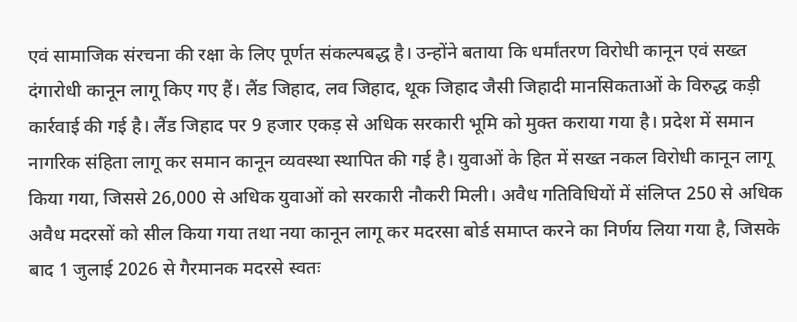एवं सामाजिक संरचना की रक्षा के लिए पूर्णत संकल्पबद्ध है। उन्होंने बताया कि धर्मांतरण विरोधी कानून एवं सख्त दंगारोधी कानून लागू किए गए हैं। लैंड जिहाद, लव जिहाद, थूक जिहाद जैसी जिहादी मानसिकताओं के विरुद्ध कड़ी कार्रवाई की गई है। लैंड जिहाद पर 9 हजार एकड़ से अधिक सरकारी भूमि को मुक्त कराया गया है। प्रदेश में समान नागरिक संहिता लागू कर समान कानून व्यवस्था स्थापित की गई है। युवाओं के हित में सख्त नकल विरोधी कानून लागू किया गया, जिससे 26,000 से अधिक युवाओं को सरकारी नौकरी मिली। अवैध गतिविधियों में संलिप्त 250 से अधिक अवैध मदरसों को सील किया गया तथा नया कानून लागू कर मदरसा बोर्ड समाप्त करने का निर्णय लिया गया है, जिसके बाद 1 जुलाई 2026 से गैरमानक मदरसे स्वतः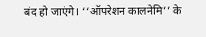बंद हो जाएंगे। ‘‘ऑपरेशन कालनेमि’’ के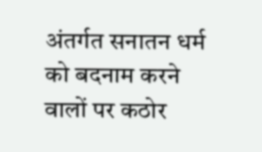अंतर्गत सनातन धर्म को बदनाम करने वालों पर कठोर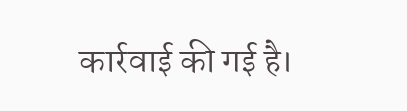कार्रवाई की गई है।